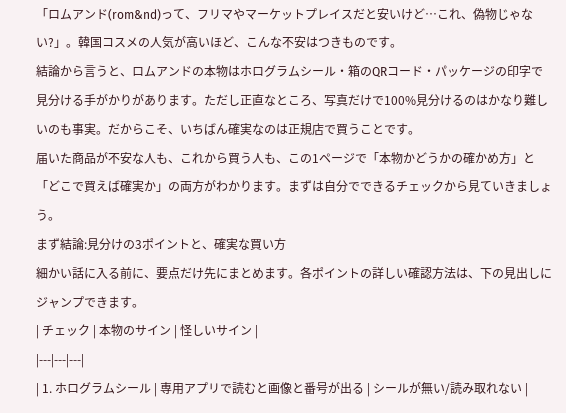「ロムアンド(rom&nd)って、フリマやマーケットプレイスだと安いけど…これ、偽物じゃない?」。韓国コスメの人気が高いほど、こんな不安はつきものです。
結論から言うと、ロムアンドの本物はホログラムシール・箱のQRコード・パッケージの印字で見分ける手がかりがあります。ただし正直なところ、写真だけで100%見分けるのはかなり難しいのも事実。だからこそ、いちばん確実なのは正規店で買うことです。
届いた商品が不安な人も、これから買う人も、この1ページで「本物かどうかの確かめ方」と「どこで買えば確実か」の両方がわかります。まずは自分でできるチェックから見ていきましょう。
まず結論:見分けの3ポイントと、確実な買い方
細かい話に入る前に、要点だけ先にまとめます。各ポイントの詳しい確認方法は、下の見出しにジャンプできます。
| チェック | 本物のサイン | 怪しいサイン |
|---|---|---|
| 1. ホログラムシール | 専用アプリで読むと画像と番号が出る | シールが無い/読み取れない |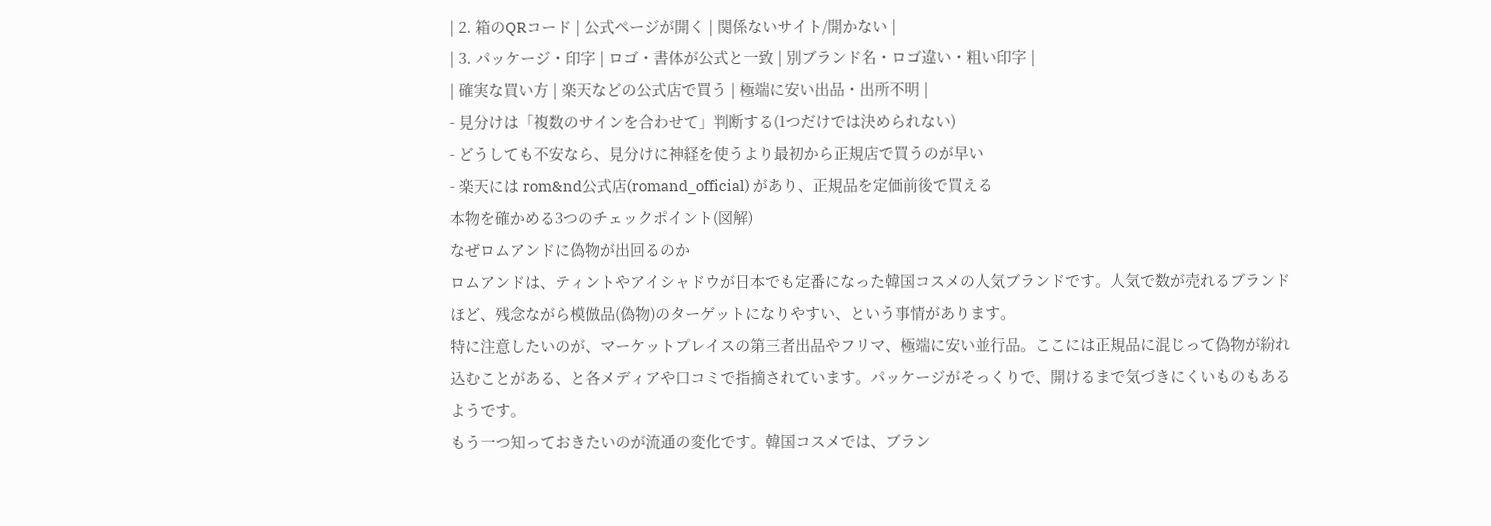| 2. 箱のQRコード | 公式ページが開く | 関係ないサイト/開かない |
| 3. パッケージ・印字 | ロゴ・書体が公式と一致 | 別ブランド名・ロゴ違い・粗い印字 |
| 確実な買い方 | 楽天などの公式店で買う | 極端に安い出品・出所不明 |
- 見分けは「複数のサインを合わせて」判断する(1つだけでは決められない)
- どうしても不安なら、見分けに神経を使うより最初から正規店で買うのが早い
- 楽天には rom&nd公式店(romand_official) があり、正規品を定価前後で買える
本物を確かめる3つのチェックポイント(図解)
なぜロムアンドに偽物が出回るのか
ロムアンドは、ティントやアイシャドウが日本でも定番になった韓国コスメの人気ブランドです。人気で数が売れるブランドほど、残念ながら模倣品(偽物)のターゲットになりやすい、という事情があります。
特に注意したいのが、マーケットプレイスの第三者出品やフリマ、極端に安い並行品。ここには正規品に混じって偽物が紛れ込むことがある、と各メディアや口コミで指摘されています。パッケージがそっくりで、開けるまで気づきにくいものもあるようです。
もう一つ知っておきたいのが流通の変化です。韓国コスメでは、ブラン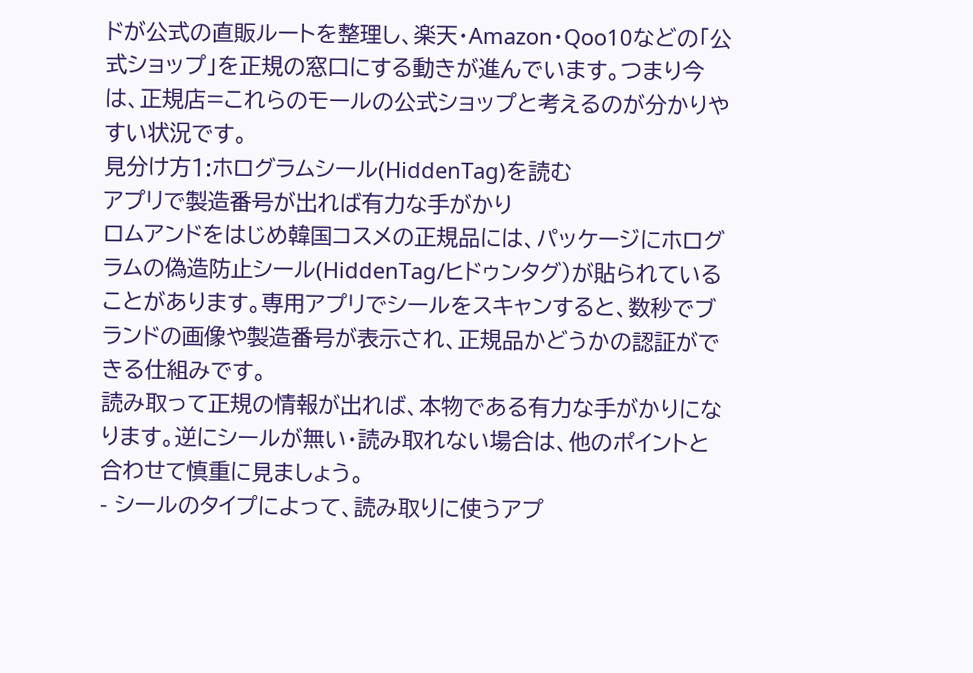ドが公式の直販ルートを整理し、楽天・Amazon・Qoo10などの「公式ショップ」を正規の窓口にする動きが進んでいます。つまり今は、正規店=これらのモールの公式ショップと考えるのが分かりやすい状況です。
見分け方1:ホログラムシール(HiddenTag)を読む
アプリで製造番号が出れば有力な手がかり
ロムアンドをはじめ韓国コスメの正規品には、パッケージにホログラムの偽造防止シール(HiddenTag/ヒドゥンタグ)が貼られていることがあります。専用アプリでシールをスキャンすると、数秒でブランドの画像や製造番号が表示され、正規品かどうかの認証ができる仕組みです。
読み取って正規の情報が出れば、本物である有力な手がかりになります。逆にシールが無い・読み取れない場合は、他のポイントと合わせて慎重に見ましょう。
- シールのタイプによって、読み取りに使うアプ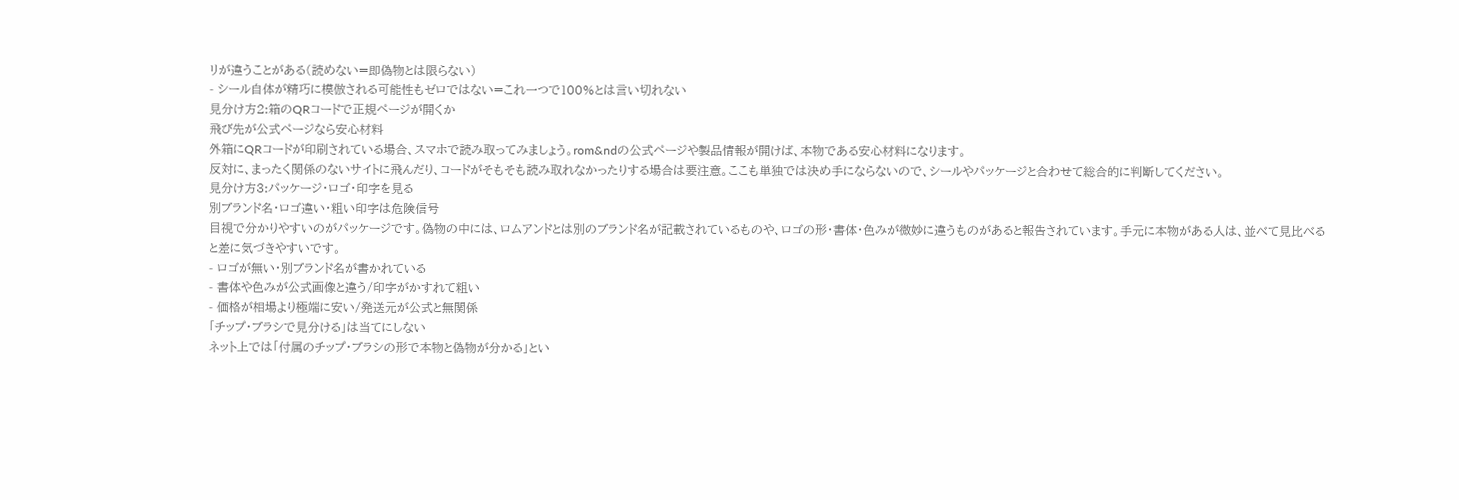リが違うことがある(読めない=即偽物とは限らない)
- シール自体が精巧に模倣される可能性もゼロではない=これ一つで100%とは言い切れない
見分け方2:箱のQRコードで正規ページが開くか
飛び先が公式ページなら安心材料
外箱にQRコードが印刷されている場合、スマホで読み取ってみましょう。rom&ndの公式ページや製品情報が開けば、本物である安心材料になります。
反対に、まったく関係のないサイトに飛んだり、コードがそもそも読み取れなかったりする場合は要注意。ここも単独では決め手にならないので、シールやパッケージと合わせて総合的に判断してください。
見分け方3:パッケージ・ロゴ・印字を見る
別ブランド名・ロゴ違い・粗い印字は危険信号
目視で分かりやすいのがパッケージです。偽物の中には、ロムアンドとは別のブランド名が記載されているものや、ロゴの形・書体・色みが微妙に違うものがあると報告されています。手元に本物がある人は、並べて見比べると差に気づきやすいです。
- ロゴが無い・別ブランド名が書かれている
- 書体や色みが公式画像と違う/印字がかすれて粗い
- 価格が相場より極端に安い/発送元が公式と無関係
「チップ・ブラシで見分ける」は当てにしない
ネット上では「付属のチップ・ブラシの形で本物と偽物が分かる」とい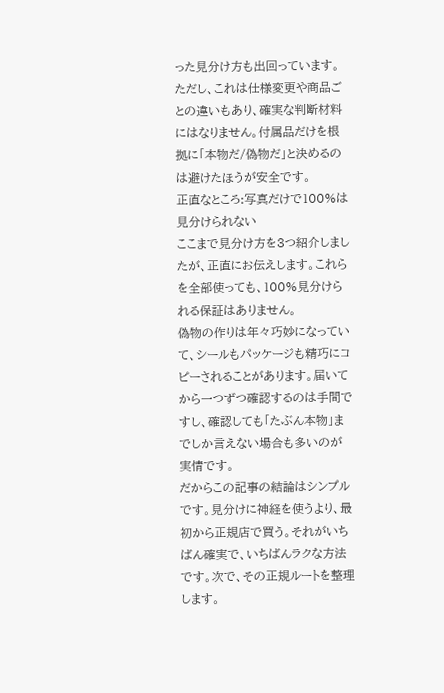った見分け方も出回っています。ただし、これは仕様変更や商品ごとの違いもあり、確実な判断材料にはなりません。付属品だけを根拠に「本物だ/偽物だ」と決めるのは避けたほうが安全です。
正直なところ:写真だけで100%は見分けられない
ここまで見分け方を3つ紹介しましたが、正直にお伝えします。これらを全部使っても、100%見分けられる保証はありません。
偽物の作りは年々巧妙になっていて、シールもパッケージも精巧にコピーされることがあります。届いてから一つずつ確認するのは手間ですし、確認しても「たぶん本物」までしか言えない場合も多いのが実情です。
だからこの記事の結論はシンプルです。見分けに神経を使うより、最初から正規店で買う。それがいちばん確実で、いちばんラクな方法です。次で、その正規ルートを整理します。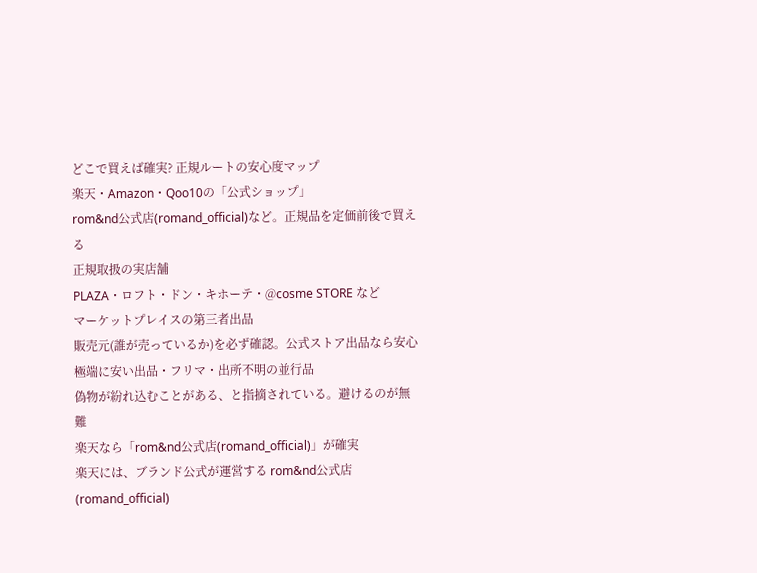どこで買えば確実? 正規ルートの安心度マップ
楽天・Amazon・Qoo10の「公式ショップ」
rom&nd公式店(romand_official)など。正規品を定価前後で買える
正規取扱の実店舗
PLAZA・ロフト・ドン・キホーテ・@cosme STORE など
マーケットプレイスの第三者出品
販売元(誰が売っているか)を必ず確認。公式ストア出品なら安心
極端に安い出品・フリマ・出所不明の並行品
偽物が紛れ込むことがある、と指摘されている。避けるのが無難
楽天なら「rom&nd公式店(romand_official)」が確実
楽天には、ブランド公式が運営する rom&nd公式店(romand_official)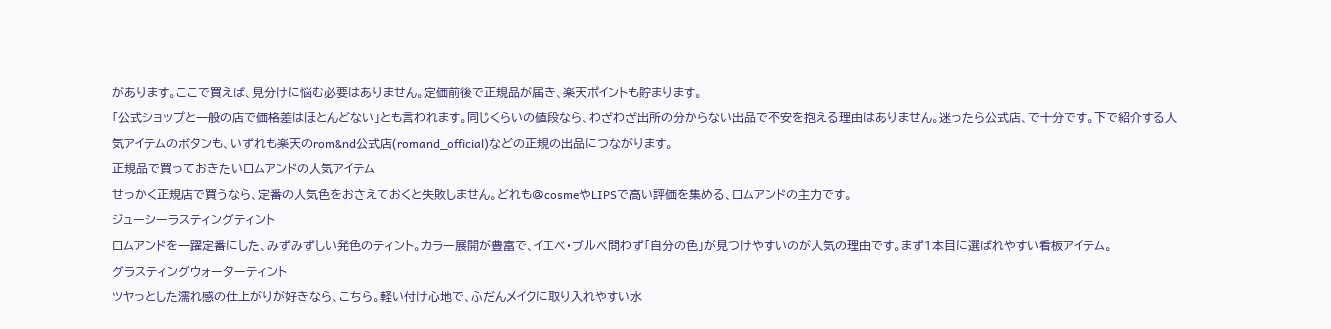があります。ここで買えば、見分けに悩む必要はありません。定価前後で正規品が届き、楽天ポイントも貯まります。
「公式ショップと一般の店で価格差はほとんどない」とも言われます。同じくらいの値段なら、わざわざ出所の分からない出品で不安を抱える理由はありません。迷ったら公式店、で十分です。下で紹介する人気アイテムのボタンも、いずれも楽天のrom&nd公式店(romand_official)などの正規の出品につながります。
正規品で買っておきたいロムアンドの人気アイテム
せっかく正規店で買うなら、定番の人気色をおさえておくと失敗しません。どれも@cosmeやLIPSで高い評価を集める、ロムアンドの主力です。
ジューシーラスティングティント
ロムアンドを一躍定番にした、みずみずしい発色のティント。カラー展開が豊富で、イエベ・ブルベ問わず「自分の色」が見つけやすいのが人気の理由です。まず1本目に選ばれやすい看板アイテム。
グラスティングウォーターティント
ツヤっとした濡れ感の仕上がりが好きなら、こちら。軽い付け心地で、ふだんメイクに取り入れやすい水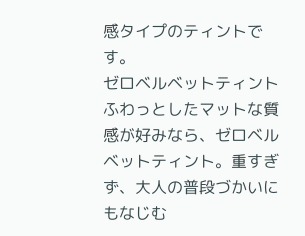感タイプのティントです。
ゼロベルベットティント
ふわっとしたマットな質感が好みなら、ゼロベルベットティント。重すぎず、大人の普段づかいにもなじむ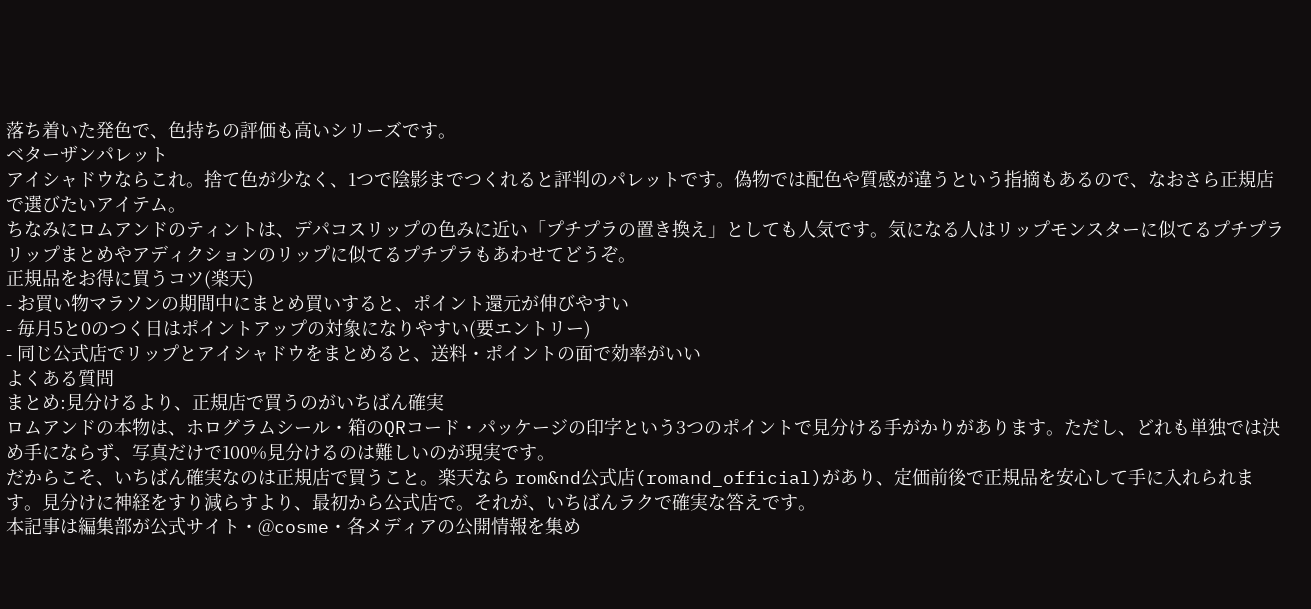落ち着いた発色で、色持ちの評価も高いシリーズです。
ベターザンパレット
アイシャドウならこれ。捨て色が少なく、1つで陰影までつくれると評判のパレットです。偽物では配色や質感が違うという指摘もあるので、なおさら正規店で選びたいアイテム。
ちなみにロムアンドのティントは、デパコスリップの色みに近い「プチプラの置き換え」としても人気です。気になる人はリップモンスターに似てるプチプラリップまとめやアディクションのリップに似てるプチプラもあわせてどうぞ。
正規品をお得に買うコツ(楽天)
- お買い物マラソンの期間中にまとめ買いすると、ポイント還元が伸びやすい
- 毎月5と0のつく日はポイントアップの対象になりやすい(要エントリー)
- 同じ公式店でリップとアイシャドウをまとめると、送料・ポイントの面で効率がいい
よくある質問
まとめ:見分けるより、正規店で買うのがいちばん確実
ロムアンドの本物は、ホログラムシール・箱のQRコード・パッケージの印字という3つのポイントで見分ける手がかりがあります。ただし、どれも単独では決め手にならず、写真だけで100%見分けるのは難しいのが現実です。
だからこそ、いちばん確実なのは正規店で買うこと。楽天なら rom&nd公式店(romand_official)があり、定価前後で正規品を安心して手に入れられます。見分けに神経をすり減らすより、最初から公式店で。それが、いちばんラクで確実な答えです。
本記事は編集部が公式サイト・@cosme・各メディアの公開情報を集め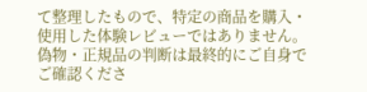て整理したもので、特定の商品を購入・使用した体験レビューではありません。偽物・正規品の判断は最終的にご自身でご確認くださ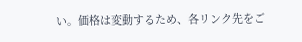い。価格は変動するため、各リンク先をご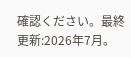確認ください。最終更新:2026年7月。